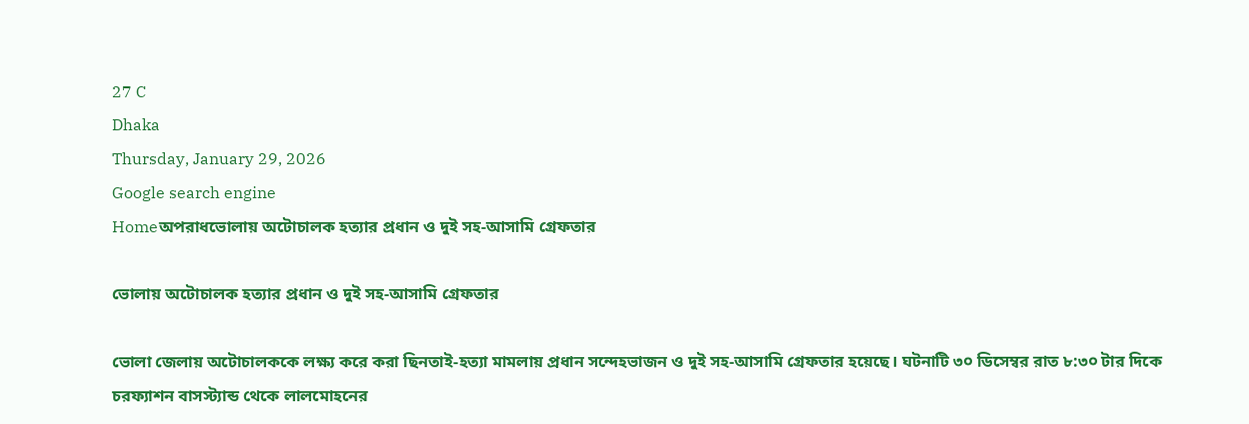27 C
Dhaka
Thursday, January 29, 2026
Google search engine
Homeঅপরাধভোলায় অটোচালক হত্যার প্রধান ও দুই সহ-আসামি গ্রেফতার

ভোলায় অটোচালক হত্যার প্রধান ও দুই সহ-আসামি গ্রেফতার

ভোলা জেলায় অটোচালককে লক্ষ্য করে করা ছিনতাই-হত্যা মামলায় প্রধান সন্দেহভাজন ও দুই সহ-আসামি গ্রেফতার হয়েছে। ঘটনাটি ৩০ ডিসেম্বর রাত ৮:৩০ টার দিকে চরফ্যাশন বাসস্ট্যান্ড থেকে লালমোহনের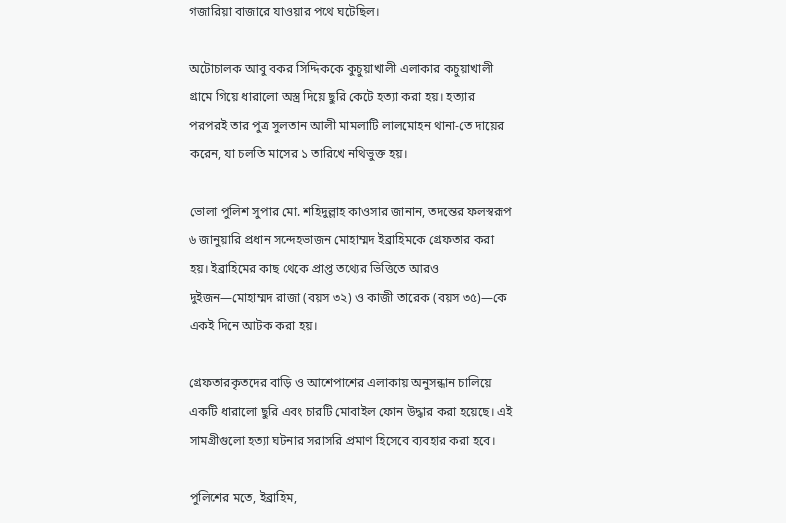গজারিয়া বাজারে যাওয়ার পথে ঘটেছিল।

অটোচালক আবু বকর সিদ্দিককে কুচুয়াখালী এলাকার কচুয়াখালী গ্রামে গিয়ে ধারালো অস্ত্র দিয়ে ছুরি কেটে হত্যা করা হয়। হত্যার পরপরই তার পুত্র সুলতান আলী মামলাটি লালমোহন থানা-তে দায়ের করেন, যা চলতি মাসের ১ তারিখে নথিভুক্ত হয়।

ভোলা পুলিশ সুপার মো. শহিদুল্লাহ কাওসার জানান, তদন্তের ফলস্বরূপ ৬ জানুয়ারি প্রধান সন্দেহভাজন মোহাম্মদ ইব্রাহিমকে গ্রেফতার করা হয়। ইব্রাহিমের কাছ থেকে প্রাপ্ত তথ্যের ভিত্তিতে আরও দুইজন—মোহাম্মদ রাজা (বয়স ৩২) ও কাজী তারেক (বয়স ৩৫)—কে একই দিনে আটক করা হয়।

গ্রেফতারকৃতদের বাড়ি ও আশেপাশের এলাকায় অনুসন্ধান চালিয়ে একটি ধারালো ছুরি এবং চারটি মোবাইল ফোন উদ্ধার করা হয়েছে। এই সামগ্রীগুলো হত্যা ঘটনার সরাসরি প্রমাণ হিসেবে ব্যবহার করা হবে।

পুলিশের মতে, ইব্রাহিম,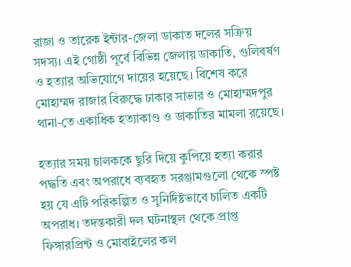রাজা ও তারেক ইন্টার-জেলা ডাকাত দলের সক্রিয় সদস্য। এই গোষ্ঠী পূর্বে বিভিন্ন জেলায় ডাকাতি, গুলিবর্ষণ ও হত্যার অভিযোগে দায়ের হয়েছে। বিশেষ করে মোহাম্মদ রাজার বিরুদ্ধে ঢাকার সাভার ও মোহাম্মদপুর থানা-তে একাধিক হত্যাকাণ্ড ও ডাকাতির মামলা রয়েছে।

হত্যার সময় চালককে ছুরি দিয়ে কুপিয়ে হত্যা করার পদ্ধতি এবং অপরাধে ব্যবহৃত সরঞ্জামগুলো থেকে স্পষ্ট হয় যে এটি পরিকল্পিত ও সুনির্দিষ্টভাবে চালিত একটি অপরাধ। তদন্তকারী দল ঘটনাস্থল থেকে প্রাপ্ত ফিঙ্গারপ্রিন্ট ও মোবাইলের কল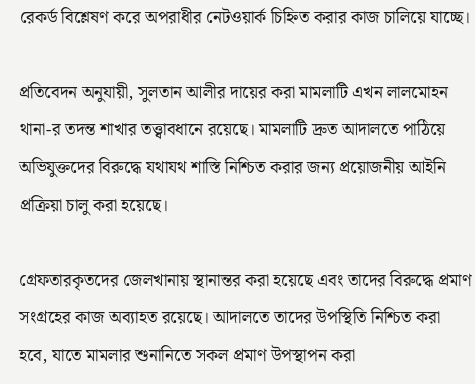রেকর্ড বিশ্লেষণ করে অপরাধীর নেটওয়ার্ক চিহ্নিত করার কাজ চালিয়ে যাচ্ছে।

প্রতিবেদন অনুযায়ী, সুলতান আলীর দায়ের করা মামলাটি এখন লালমোহন থানা-র তদন্ত শাখার তত্ত্বাবধানে রয়েছে। মামলাটি দ্রুত আদালতে পাঠিয়ে অভিযুক্তদের বিরুদ্ধে যথাযথ শাস্তি নিশ্চিত করার জন্য প্রয়োজনীয় আইনি প্রক্রিয়া চালু করা হয়েছে।

গ্রেফতারকৃতদের জেলখানায় স্থানান্তর করা হয়েছে এবং তাদের বিরুদ্ধে প্রমাণ সংগ্রহের কাজ অব্যাহত রয়েছে। আদালতে তাদের উপস্থিতি নিশ্চিত করা হবে, যাতে মামলার শুনানিতে সকল প্রমাণ উপস্থাপন করা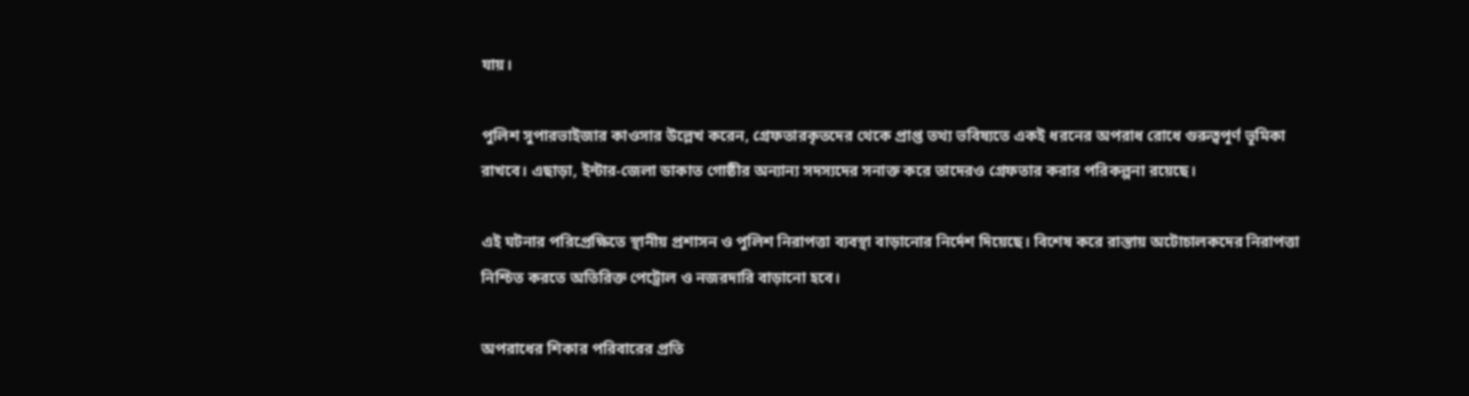যায়।

পুলিশ সুপারভাইজার কাওসার উল্লেখ করেন, গ্রেফতারকৃতদের থেকে প্রাপ্ত তথ্য ভবিষ্যতে একই ধরনের অপরাধ রোধে গুরুত্বপূর্ণ ভূমিকা রাখবে। এছাড়া, ইন্টার-জেলা ডাকাত গোষ্ঠীর অন্যান্য সদস্যদের সনাক্ত করে তাদেরও গ্রেফতার করার পরিকল্পনা রয়েছে।

এই ঘটনার পরিপ্রেক্ষিতে স্থানীয় প্রশাসন ও পুলিশ নিরাপত্তা ব্যবস্থা বাড়ানোর নির্দেশ দিয়েছে। বিশেষ করে রাস্তায় অটোচালকদের নিরাপত্তা নিশ্চিত করতে অতিরিক্ত পেট্রোল ও নজরদারি বাড়ানো হবে।

অপরাধের শিকার পরিবারের প্রতি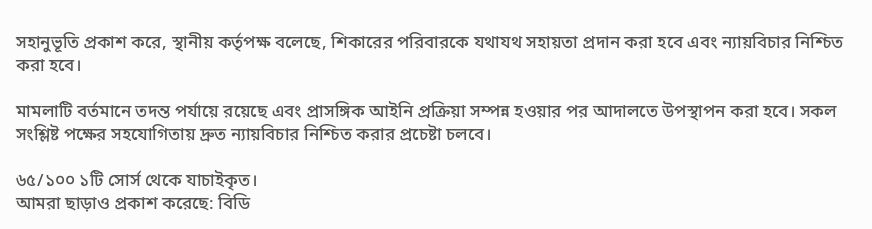সহানুভূতি প্রকাশ করে, স্থানীয় কর্তৃপক্ষ বলেছে, শিকারের পরিবারকে যথাযথ সহায়তা প্রদান করা হবে এবং ন্যায়বিচার নিশ্চিত করা হবে।

মামলাটি বর্তমানে তদন্ত পর্যায়ে রয়েছে এবং প্রাসঙ্গিক আইনি প্রক্রিয়া সম্পন্ন হওয়ার পর আদালতে উপস্থাপন করা হবে। সকল সংশ্লিষ্ট পক্ষের সহযোগিতায় দ্রুত ন্যায়বিচার নিশ্চিত করার প্রচেষ্টা চলবে।

৬৫/১০০ ১টি সোর্স থেকে যাচাইকৃত।
আমরা ছাড়াও প্রকাশ করেছে: বিডি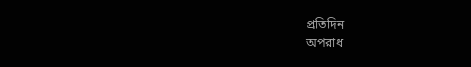প্রতিদিন
অপরাধ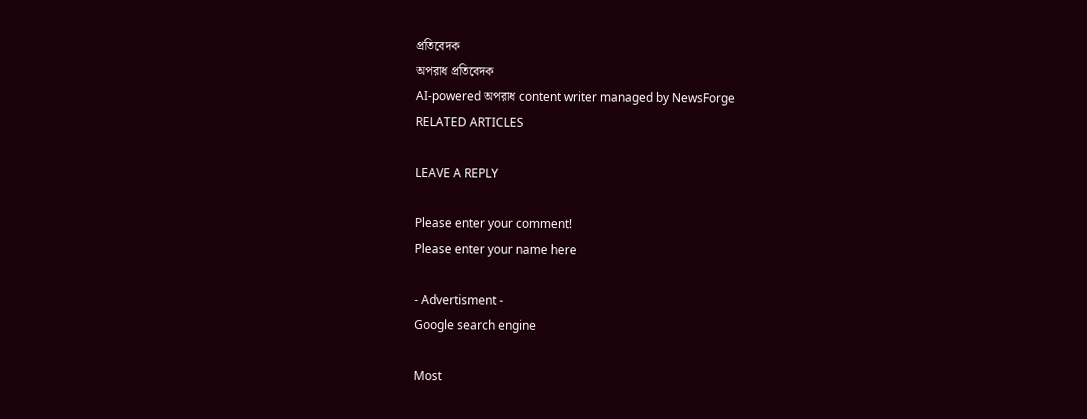প্রতিবেদক
অপরাধ প্রতিবেদক
AI-powered অপরাধ content writer managed by NewsForge
RELATED ARTICLES

LEAVE A REPLY

Please enter your comment!
Please enter your name here

- Advertisment -
Google search engine

Most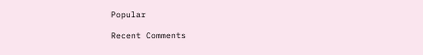Popular

Recent Comments